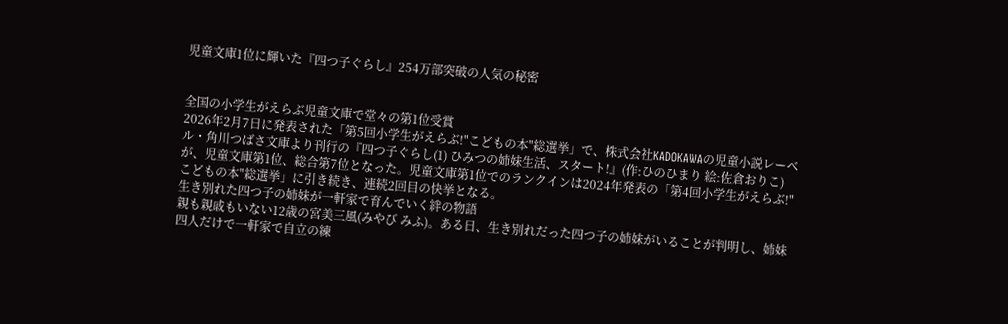児童文庫1位に輝いた『四つ子ぐらし』254万部突破の人気の秘密


全国の小学生がえらぶ児童文庫で堂々の第1位受賞
2026年2月7日に発表された「第5回小学生がえらぶ!"こどもの本"総選挙」で、株式会社KADOKAWAの児童小説レーベル・角川つばさ文庫より刊行の『四つ子ぐらし(1) ひみつの姉妹生活、スタート!』(作:ひのひまり 絵:佐倉おりこ)が、児童文庫第1位、総合第7位となった。児童文庫第1位でのランクインは2024年発表の「第4回小学生がえらぶ!"こどもの本"総選挙」に引き続き、連続2回目の快挙となる。
生き別れた四つ子の姉妹が一軒家で育んでいく絆の物語
親も親戚もいない12歳の宮美三風(みやび みふ)。ある日、生き別れだった四つ子の姉妹がいることが判明し、姉妹四人だけで一軒家で自立の練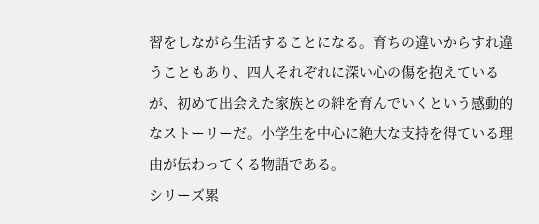習をしながら生活することになる。育ちの違いからすれ違うこともあり、四人それぞれに深い心の傷を抱えているが、初めて出会えた家族との絆を育んでいくという感動的なストーリーだ。小学生を中心に絶大な支持を得ている理由が伝わってくる物語である。
シリーズ累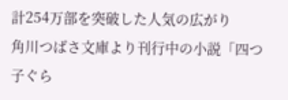計254万部を突破した人気の広がり
角川つばさ文庫より刊行中の小説「四つ子ぐら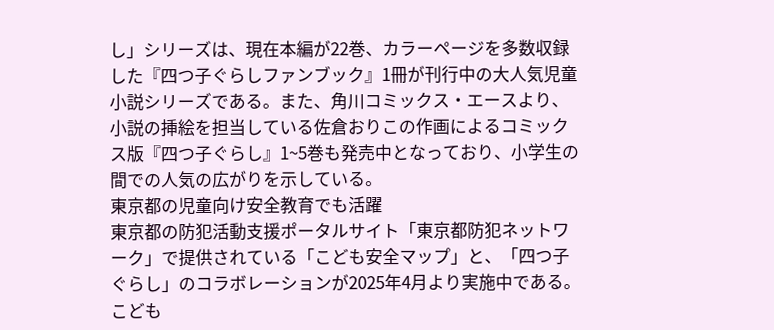し」シリーズは、現在本編が22巻、カラーページを多数収録した『四つ子ぐらしファンブック』1冊が刊行中の大人気児童小説シリーズである。また、角川コミックス・エースより、小説の挿絵を担当している佐倉おりこの作画によるコミックス版『四つ子ぐらし』1~5巻も発売中となっており、小学生の間での人気の広がりを示している。
東京都の児童向け安全教育でも活躍
東京都の防犯活動支援ポータルサイト「東京都防犯ネットワーク」で提供されている「こども安全マップ」と、「四つ子ぐらし」のコラボレーションが2025年4月より実施中である。こども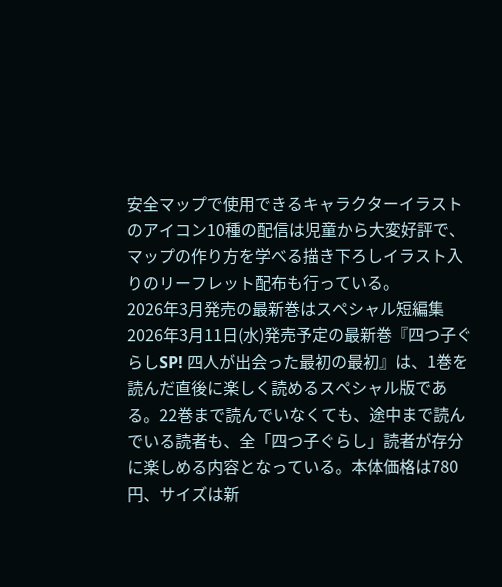安全マップで使用できるキャラクターイラストのアイコン10種の配信は児童から大変好評で、マップの作り方を学べる描き下ろしイラスト入りのリーフレット配布も行っている。
2026年3月発売の最新巻はスペシャル短編集
2026年3月11日(水)発売予定の最新巻『四つ子ぐらしSP! 四人が出会った最初の最初』は、1巻を読んだ直後に楽しく読めるスペシャル版である。22巻まで読んでいなくても、途中まで読んでいる読者も、全「四つ子ぐらし」読者が存分に楽しめる内容となっている。本体価格は780円、サイズは新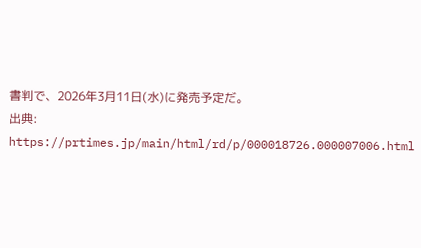書判で、2026年3月11日(水)に発売予定だ。
出典: https://prtimes.jp/main/html/rd/p/000018726.000007006.html